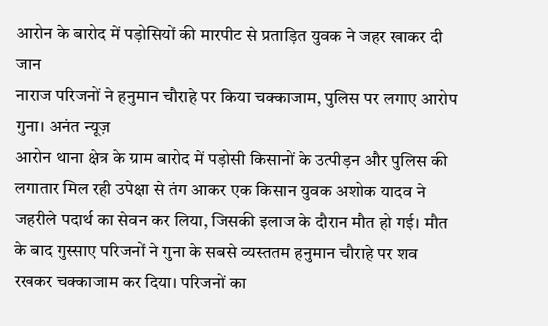आरोन के बारोद में पड़ोसियों की मारपीट से प्रताड़ित युवक ने जहर खाकर दी जान
नाराज परिजनों ने हनुमान चौराहे पर किया चक्काजाम, पुलिस पर लगाए आरोप
गुना। अनंत न्यूज़
आरोन थाना क्षेत्र के ग्राम बारोद में पड़ोसी किसानों के उत्पीड़न और पुलिस की लगातार मिल रही उपेक्षा से तंग आकर एक किसान युवक अशोक यादव ने जहरीले पदार्थ का सेवन कर लिया, जिसकी इलाज के दौरान मौत हो गई। मौत के बाद गुस्साए परिजनों ने गुना के सबसे व्यस्ततम हनुमान चौराहे पर शव रखकर चक्काजाम कर दिया। परिजनों का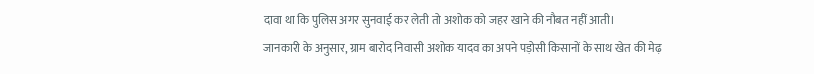दावा था कि पुलिस अगर सुनवाई कर लेती तो अशोक को जहर खाने की नौबत नहीं आती।
जानकारी के अनुसार, ग्राम बारोद निवासी अशोक यादव का अपने पड़ोसी किसानों के साथ खेत की मेढ़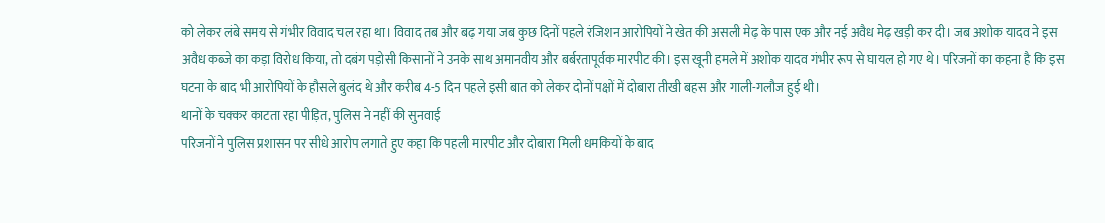को लेकर लंबे समय से गंभीर विवाद चल रहा था। विवाद तब और बढ़ गया जब कुछ दिनों पहले रंजिशन आरोपियों ने खेत की असली मेढ़ के पास एक और नई अवैध मेढ़ खड़ी कर दी। जब अशोक यादव ने इस अवैध कब्जे का कड़ा विरोध किया, तो दबंग पड़ोसी किसानों ने उनके साथ अमानवीय और बर्बरतापूर्वक मारपीट की। इस खूनी हमले में अशोक यादव गंभीर रूप से घायल हो गए थे। परिजनों का कहना है कि इस घटना के बाद भी आरोपियों के हौसले बुलंद थे और करीब 4-5 दिन पहले इसी बात को लेकर दोनों पक्षों में दोबारा तीखी बहस और गाली-गलौज हुई थी।
थानों के चक्कर काटता रहा पीड़ित, पुलिस ने नहीं की सुनवाई
परिजनों ने पुलिस प्रशासन पर सीधे आरोप लगाते हुए कहा कि पहली मारपीट और दोबारा मिली धमकियों के बाद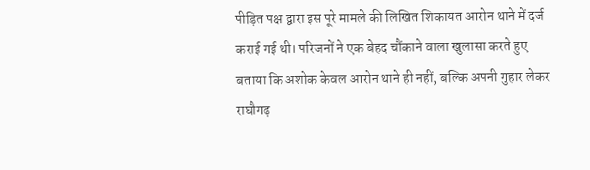पीड़ित पक्ष द्वारा इस पूरे मामले की लिखित शिकायत आरोन थाने में दर्ज कराई गई थी। परिजनों ने एक बेहद चौंकाने वाला खुलासा करते हुए बताया कि अशोक केवल आरोन थाने ही नहीं, बल्कि अपनी गुहार लेकर राघौगढ़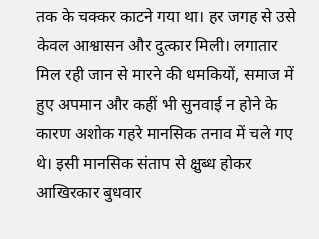तक के चक्कर काटने गया था। हर जगह से उसे केवल आश्वासन और दुत्कार मिली। लगातार मिल रही जान से मारने की धमकियों, समाज में हुए अपमान और कहीं भी सुनवाई न होने के कारण अशोक गहरे मानसिक तनाव में चले गए थे। इसी मानसिक संताप से क्षुब्ध होकर आखिरकार बुधवार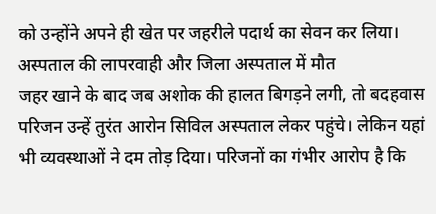को उन्होंने अपने ही खेत पर जहरीले पदार्थ का सेवन कर लिया।
अस्पताल की लापरवाही और जिला अस्पताल में मौत
जहर खाने के बाद जब अशोक की हालत बिगड़ने लगी, तो बदहवास परिजन उन्हें तुरंत आरोन सिविल अस्पताल लेकर पहुंचे। लेकिन यहां भी व्यवस्थाओं ने दम तोड़ दिया। परिजनों का गंभीर आरोप है कि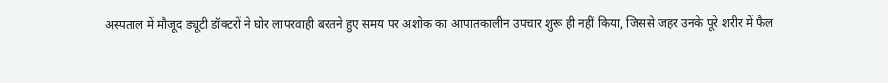अस्पताल में मौजूद ड्यूटी डॉक्टरों ने घोर लापरवाही बरतने हुए समय पर अशोक का आपातकालीन उपचार शुरू ही नहीं किया, जिससे जहर उनके पूरे शरीर में फैल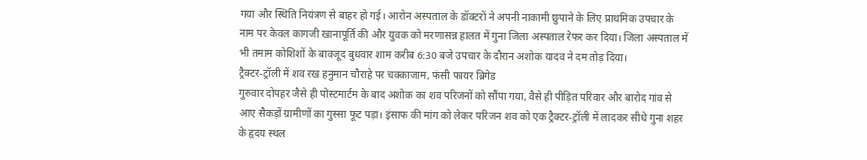गया और स्थिति नियंत्रण से बाहर हो गई। आरोन अस्पताल के डॉक्टरों ने अपनी नाकामी छुपाने के लिए प्राथमिक उपचार के नाम पर केवल कागजी खानापूर्ति की और युवक को मरणासन्न हालत में गुना जिला अस्पताल रेफर कर दिया। जिला अस्पताल में भी तमाम कोशिशों के बावजूद बुधवार शाम करीब 6:30 बजे उपचार के दौरान अशोक यादव ने दम तोड़ दिया।
ट्रैक्टर-ट्रॉली में शव रख हनुमान चौराहे पर चक्काजाम, फंसी फायर ब्रिगेड
गुरुवार दोपहर जैसे ही पोस्टमार्टम के बाद अशोक का शव परिजनों को सौंपा गया, वैसे ही पीड़ित परिवार और बारोद गांव से आए सैकड़ों ग्रामीणों का गुस्सा फूट पड़ा। इंसाफ की मांग को लेकर परिजन शव को एक ट्रैक्टर-ट्रॉली में लादकर सीधे गुना शहर के हृदय स्थल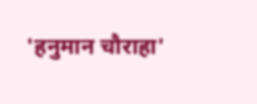'हनुमान चौराहा'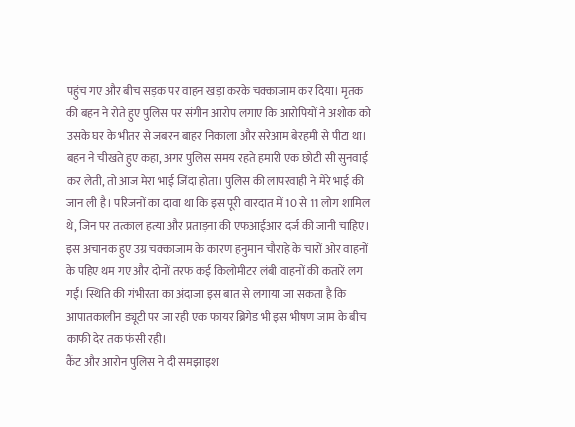पहुंच गए और बीच सड़क पर वाहन खड़ा करके चक्काजाम कर दिया। मृतक की बहन ने रोते हुए पुलिस पर संगीन आरोप लगाए कि आरोपियों ने अशोक को उसके घर के भीतर से जबरन बाहर निकाला और सरेआम बेरहमी से पीटा था। बहन ने चीखते हुए कहा, अगर पुलिस समय रहते हमारी एक छोटी सी सुनवाई कर लेती, तो आज मेरा भाई जिंदा होता। पुलिस की लापरवाही ने मेरे भाई की जान ली है। परिजनों का दावा था कि इस पूरी वारदात में 10 से 11 लोग शामिल थे, जिन पर तत्काल हत्या और प्रताड़ना की एफआईआर दर्ज की जानी चाहिए। इस अचानक हुए उग्र चक्काजाम के कारण हनुमान चौराहे के चारों ओर वाहनों के पहिए थम गए और दोनों तरफ कई किलोमीटर लंबी वाहनों की कतारें लग गईं। स्थिति की गंभीरता का अंदाजा इस बात से लगाया जा सकता है कि आपातकालीन ड्यूटी पर जा रही एक फायर ब्रिगेड भी इस भीषण जाम के बीच काफी देर तक फंसी रही।
कैंट और आरोन पुलिस ने दी समझाइश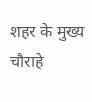शहर के मुख्य चौराहे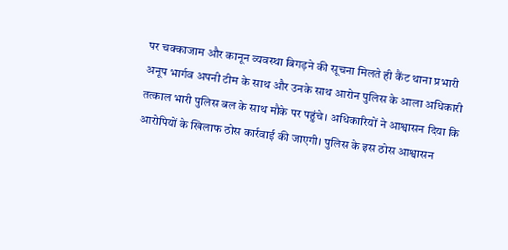पर चक्काजाम और कानून व्यवस्था बिगड़ने की सूचना मिलते ही कैंट थाना प्रभारी अनूप भार्गव अपनी टीम के साथ और उनके साथ आरोन पुलिस के आला अधिकारी तत्काल भारी पुलिस बल के साथ मौके पर पहुंचे। अधिकारियों ने आश्वासन दिया कि आरोपियों के खिलाफ ठोस कार्रवाई की जाएगी। पुलिस के इस ठोस आश्वासन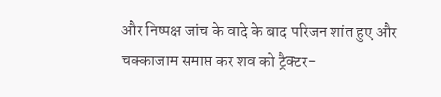और निष्पक्ष जांच के वादे के बाद परिजन शांत हुए और चक्काजाम समाप्त कर शव को ट्रैक्टर-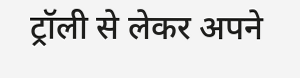ट्रॉली से लेकर अपने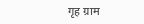गृह ग्राम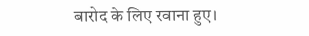बारोद के लिए रवाना हुए।